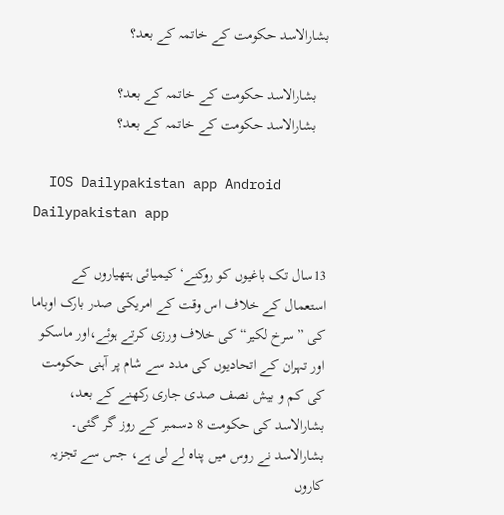بشارالاسد حکومت کے خاتمہ کے بعد؟

   بشارالاسد حکومت کے خاتمہ کے بعد؟
   بشارالاسد حکومت کے خاتمہ کے بعد؟

  IOS Dailypakistan app Android Dailypakistan app

13سال تک باغیوں کو روکنے‘ کیمیائی ہتھیاروں کے استعمال کے خلاف اس وقت کے امریکی صدر بارک اوباما کی ”سرخ لکیر“ کی خلاف ورزی کرتے ہوئے،اور ماسکو اور تہران کے اتحادیوں کی مدد سے شام پر آہنی حکومت کی کم و بیش نصف صدی جاری رکھنے کے بعد، بشارالاسد کی حکومت 8 دسمبر کے روز گر گئی۔ بشارالاسد نے روس میں پناہ لے لی ہے، جس سے تجزیہ کاروں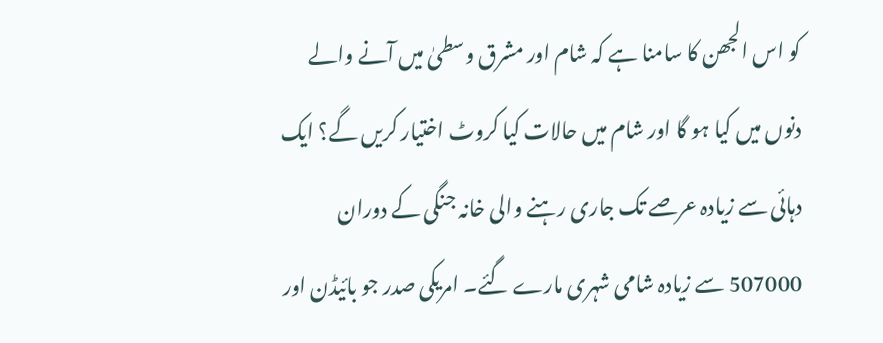کو اس الجھن کا سامنا ہے کہ شام اور مشرق وسطیٰ میں آنے والے دنوں میں کیا ہو گا اور شام میں حالات کیا کروٹ اختیار کریں گے؟ ایک دہائی سے زیادہ عرصے تک جاری رہنے والی خانہ جنگی کے دوران 507000 سے زیادہ شامی شہری مارے گئے۔ امریکی صدر جو بائیڈن اور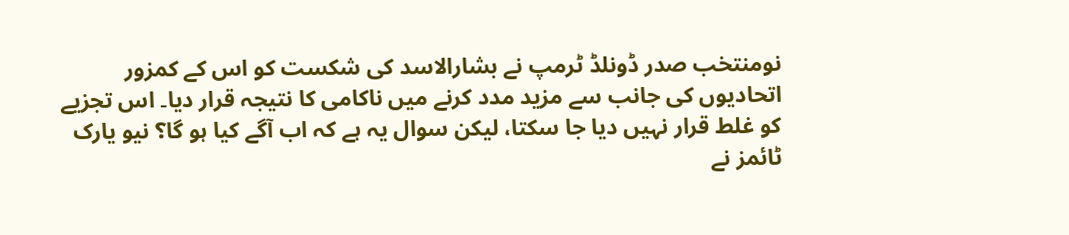نومنتخب صدر ڈونلڈ ٹرمپ نے بشارالاسد کی شکست کو اس کے کمزور اتحادیوں کی جانب سے مزید مدد کرنے میں ناکامی کا نتیجہ قرار دیا۔ اس تجزیے کو غلط قرار نہیں دیا جا سکتا، لیکن سوال یہ ہے کہ اب آگے کیا ہو گا؟ نیو یارک ٹائمز نے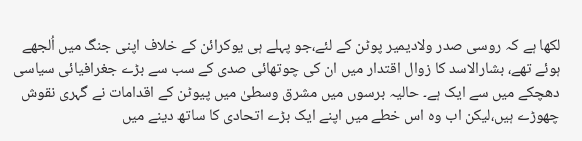لکھا ہے کہ روسی صدر ولادیمیر پوٹن کے لئے،جو پہلے ہی یوکرائن کے خلاف اپنی جنگ میں اُلجھے ہوئے تھے، بشارالاسد کا زوال اقتدار میں ان کی چوتھائی صدی کے سب سے بڑے جغرافیائی سیاسی دھچکے میں سے ایک ہے۔ حالیہ برسوں میں مشرق وسطیٰ میں پیوٹن کے اقدامات نے گہری نقوش چھوڑے ہیں،لیکن اب وہ اس خطے میں اپنے ایک بڑے اتحادی کا ساتھ دینے میں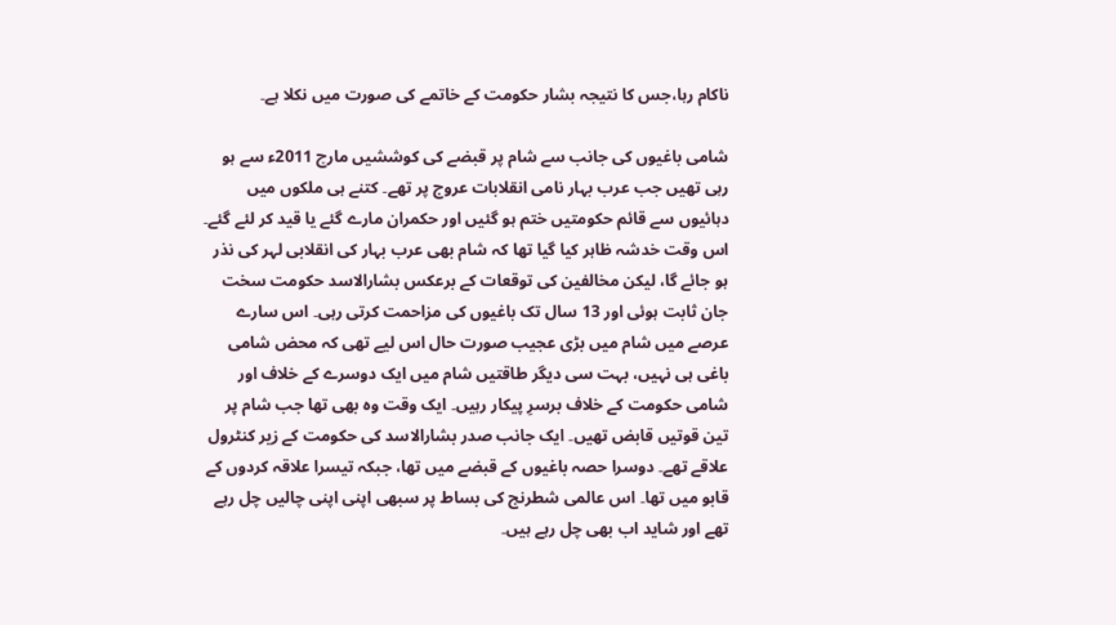ناکام رہا،جس کا نتیجہ بشار حکومت کے خاتمے کی صورت میں نکلا ہے۔

شامی باغیوں کی جانب سے شام پر قبضے کی کوششیں مارچ 2011ء سے ہو رہی تھیں جب عرب بہار نامی انقلابات عروج پر تھے۔ کتنے ہی ملکوں میں دہائیوں سے قائم حکومتیں ختم ہو گئیں اور حکمران مارے گئے یا قید کر لئے گئے۔ اس وقت خدشہ ظاہر کیا گیا تھا کہ شام بھی عرب بہار کی انقلابی لہر کی نذر ہو جائے گا، لیکن مخالفین کی توقعات کے برعکس بشارالاسد حکومت سخت جان ثابت ہوئی اور 13 سال تک باغیوں کی مزاحمت کرتی رہی۔ اس سارے عرصے میں شام میں بڑی عجیب صورت حال اس لیے تھی کہ محض شامی باغی ہی نہیں، بہت سی دیگر طاقتیں شام میں ایک دوسرے کے خلاف اور شامی حکومت کے خلاف برسرِ پیکار رہیں۔ ایک وقت وہ بھی تھا جب شام پر تین قوتیں قابض تھیں۔ ایک جانب صدر بشارالاسد کی حکومت کے زیر کنٹرول علاقے تھے۔ دوسرا حصہ باغیوں کے قبضے میں تھا، جبکہ تیسرا علاقہ کردوں کے قابو میں تھا۔ اس عالمی شطرنج کی بساط پر سبھی اپنی اپنی چالیں چل رہے تھے اور شاید اب بھی چل رہے ہیں۔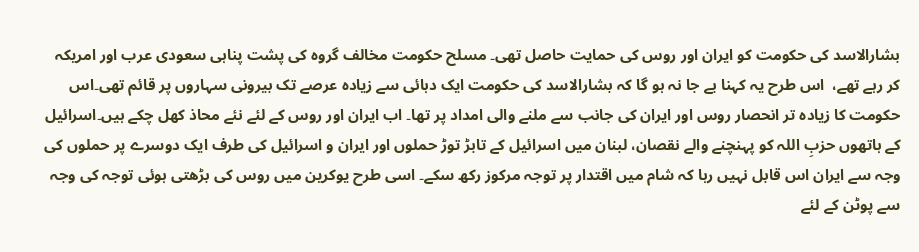بشارالاسد کی حکومت کو ایران اور روس کی حمایت حاصل تھی۔ مسلح حکومت مخالف گروہ کی پشت پناہی سعودی عرب اور امریکہ کر رہے تھے،  اس طرح یہ کہنا بے جا نہ ہو گا کہ بشارالاسد کی حکومت ایک دہائی سے زیادہ عرصے تک بیرونی سہاروں پر قائم تھی۔اس حکومت کا زیادہ تر انحصار روس اور ایران کی جانب سے ملنے والی امداد پر تھا۔ اب ایران اور روس کے لئے نئے محاذ کھل چکے ہیں۔اسرائیل کے ہاتھوں حزبِ اللہ کو پہنچنے والے نقصان، لبنان میں اسرائیل کے تابڑ توڑ حملوں اور ایران و اسرائیل کی طرف ایک دوسرے پر حملوں کی وجہ سے ایران اس قابل نہیں رہا کہ شام میں اقتدار پر توجہ مرکوز رکھ سکے۔ اسی طرح یوکرین میں روس کی بڑھتی ہوئی توجہ کی وجہ سے پوٹن کے لئے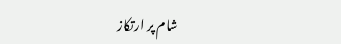شام پر ارتکاز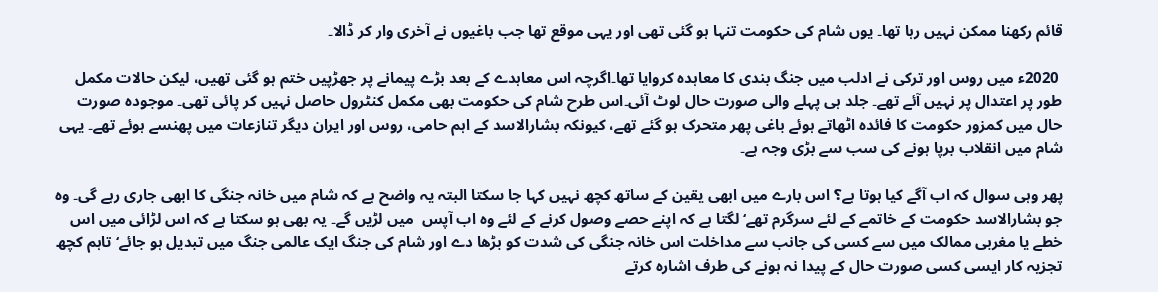قائم رکھنا ممکن نہیں رہا تھا۔ یوں شام کی حکومت تنہا ہو گئی تھی اور یہی موقع تھا جب باغیوں نے آخری وار کر ڈالا۔

 2020ء میں روس اور ترکی نے ادلب میں جنگ بندی کا معاہدہ کروایا تھا۔اگرچہ اس معاہدے کے بعد بڑے پیمانے پر جھڑپیں ختم ہو گئی تھیں، لیکن حالات مکمل طور پر اعتدال پر نہیں آئے تھے۔ جلد ہی پہلے والی صورت حال لوٹ آئی۔اس طرح شام کی حکومت بھی مکمل کنٹرول حاصل نہیں کر پائی تھی۔ موجودہ صورت حال میں کمزور حکومت کا فائدہ اٹھاتے ہوئے باغی پھر متحرک ہو گئے تھے، کیونکہ بشارالاسد کے اہم حامی، روس اور ایران دیگر تنازعات میں پھنسے ہوئے تھے۔ یہی شام میں انقلاب برپا ہونے کی سب سے بڑی وجہ ہے۔

پھر وہی سوال کہ اب آگے کیا ہوتا ہے؟ اس بارے میں ابھی یقین کے ساتھ کچھ نہیں کہا جا سکتا البتہ یہ واضح ہے کہ شام میں خانہ جنگی کا ابھی جاری رہے گی۔ وہ جو بشارالاسد حکومت کے خاتمے کے لئے سرگرم تھے‘ لگتا ہے کہ اپنے حصے وصول کرنے کے لئے وہ اب آپس  میں لڑیں گے۔ یہ بھی ہو سکتا ہے کہ اس لڑائی میں اس خطے یا مغربی ممالک میں سے کسی کی جانب سے مداخلت اس خانہ جنگی کی شدت کو بڑھا دے اور شام کی جنگ ایک عالمی جنگ میں تبدیل ہو جائے‘ تاہم کچھ تجزیہ کار ایسی کسی صورت حال کے پیدا نہ ہونے کی طرف اشارہ کرتے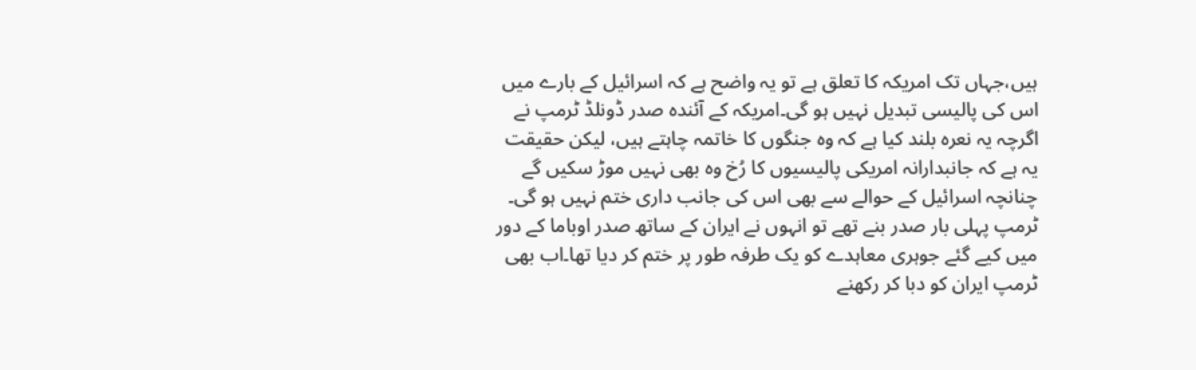ہیں،جہاں تک امریکہ کا تعلق ہے تو یہ واضح ہے کہ اسرائیل کے بارے میں اس کی پالیسی تبدیل نہیں ہو گی۔امریکہ کے آئندہ صدر ڈونلڈ ٹرمپ نے اگرچہ یہ نعرہ بلند کیا ہے کہ وہ جنگوں کا خاتمہ چاہتے ہیں، لیکن حقیقت یہ ہے کہ جانبدارانہ امریکی پالیسیوں کا رُخ وہ بھی نہیں موڑ سکیں گے چنانچہ اسرائیل کے حوالے سے بھی اس کی جانب داری ختم نہیں ہو گی۔ ٹرمپ پہلی بار صدر بنے تھے تو انہوں نے ایران کے ساتھ صدر اوباما کے دور میں کیے گئے جوہری معاہدے کو یک طرفہ طور پر ختم کر دیا تھا۔اب بھی ٹرمپ ایران کو دبا کر رکھنے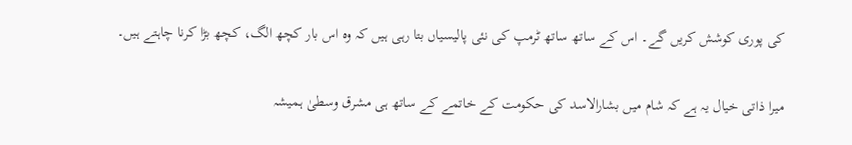کی پوری کوشش کریں گے۔ اس کے ساتھ ساتھ ٹرمپ کی نئی پالیسیاں بتا رہی ہیں کہ وہ اس بار کچھ الگ، کچھ بڑا کرنا چاہتے ہیں۔

میرا ذاتی خیال یہ ہے کہ شام میں بشارالاسد کی حکومت کے خاتمے کے ساتھ ہی مشرق وسطیٰ ہمیشہ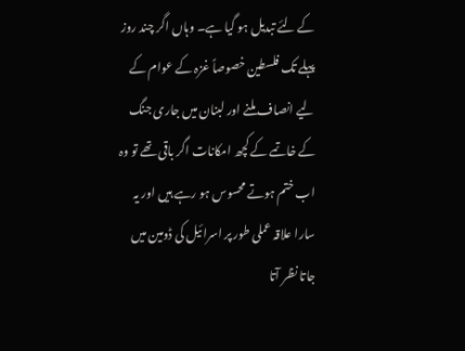کے لئے تبدیل ہو گیا ہے۔ وہاں اگر چند روز پہلے تک فلسطین خصوصاً غزہ کے عوام کے لیے انصاف ملنے اور لبنان میں جاری جنگ کے خاتمے کے کچھ امکانات اگر باقی تھے تو وہ اب ختم ہوتے محسوس ہو رہے ہیں اور یہ سارا علاقہ عملی طور پر اسرائیل کی ڈومین میں جاتا نظر آتا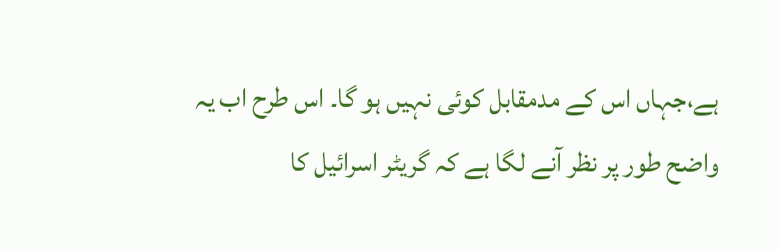ہے،جہاں اس کے مدمقابل کوئی نہیں ہو گا۔ اس طرح اب یہ واضح طور پر نظر آنے لگا ہے کہ گریٹر اسرائیل کا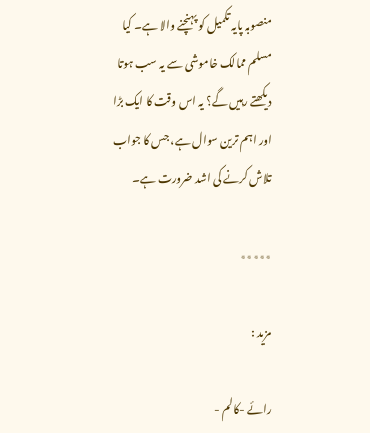منصوبہ پایہ تکمیل کو پہنچنے والا ہے۔ کیا مسلم ممالک خاموشی سے یہ سب ہوتا دیکھتے رہیں گے؟ یہ اس وقت کا ایک بڑا اور اہم ترین سوال ہے، جس کا جواب تلاش کرنے کی اشد ضرورت ہے۔

٭٭٭٭٭

مزید :

رائے -کالم -